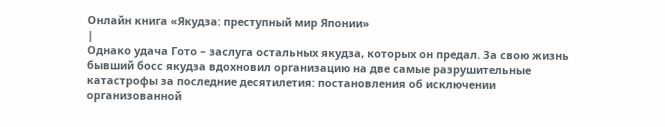Онлайн книга «Якудза: преступный мир Японии»
|
Однако удача Гото – заслуга остальных якудза, которых он предал. За свою жизнь бывший босс якудза вдохновил организацию на две самые разрушительные катастрофы за последние десятилетия: постановления об исключении организованной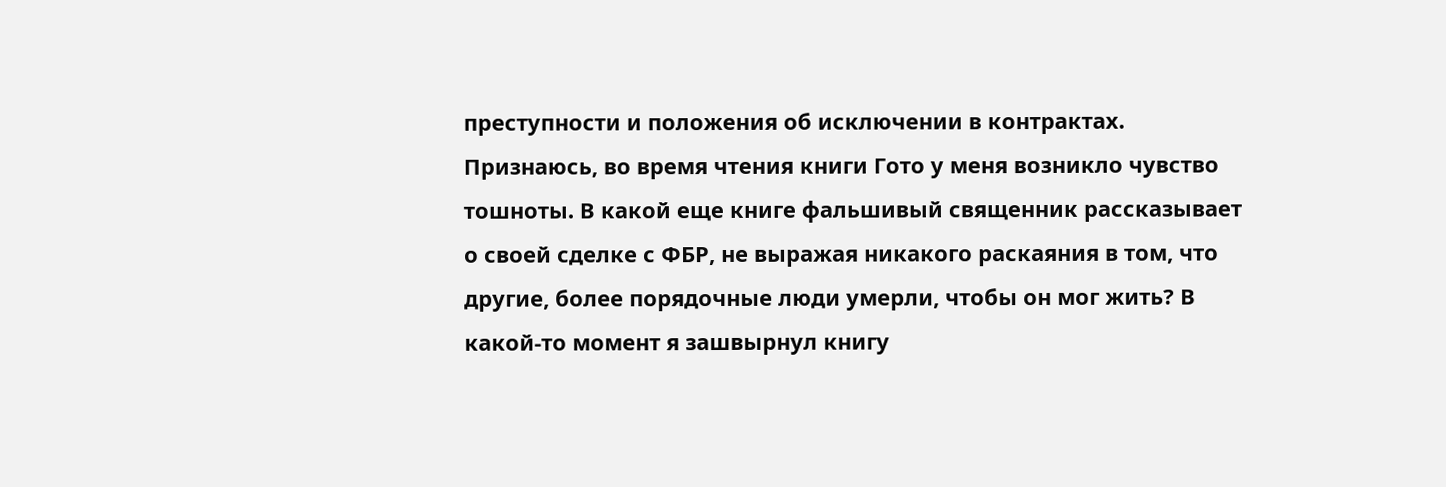преступности и положения об исключении в контрактах. Признаюсь, во время чтения книги Гото у меня возникло чувство тошноты. В какой еще книге фальшивый священник рассказывает о своей сделке с ФБР, не выражая никакого раскаяния в том, что другие, более порядочные люди умерли, чтобы он мог жить? В какой-то момент я зашвырнул книгу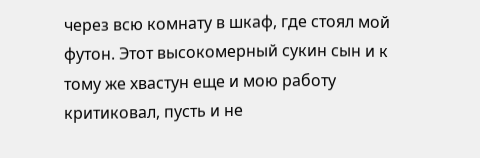через всю комнату в шкаф, где стоял мой футон. Этот высокомерный сукин сын и к тому же хвастун еще и мою работу критиковал, пусть и не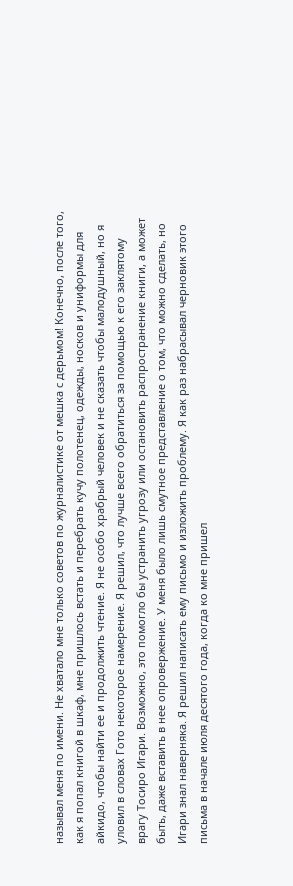называл меня по имени. Не хватало мне только советов по журналистике от мешка с дерьмом! Конечно, после того, как я попал книгой в шкаф, мне пришлось встать и перебрать кучу полотенец, одежды, носков и униформы для айкидо, чтобы найти ее и продолжить чтение. Я не особо храбрый человек и не сказать чтобы малодушный, но я уловил в словах Гото некоторое намерение. Я решил, что лучше всего обратиться за помощью к его заклятому врагу Тосиро Игари. Возможно, это помогло бы устранить угрозу или остановить распространение книги, а может быть, даже вставить в нее опровержение. У меня было лишь смутное представление о том, что можно сделать, но Игари знал наверняка. Я решил написать ему письмо и изложить проблему. Я как раз набрасывал черновик этого письма в начале июля десятого года, когда ко мне пришел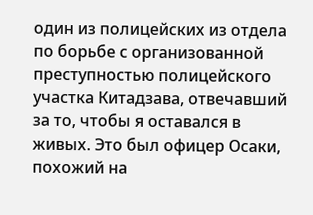один из полицейских из отдела по борьбе с организованной преступностью полицейского участка Китадзава, отвечавший за то, чтобы я оставался в живых. Это был офицер Осаки, похожий на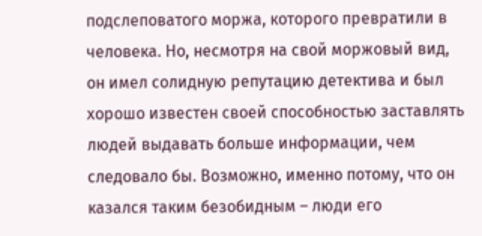подслеповатого моржа, которого превратили в человека. Но, несмотря на свой моржовый вид, он имел солидную репутацию детектива и был хорошо известен своей способностью заставлять людей выдавать больше информации, чем следовало бы. Возможно, именно потому, что он казался таким безобидным – люди его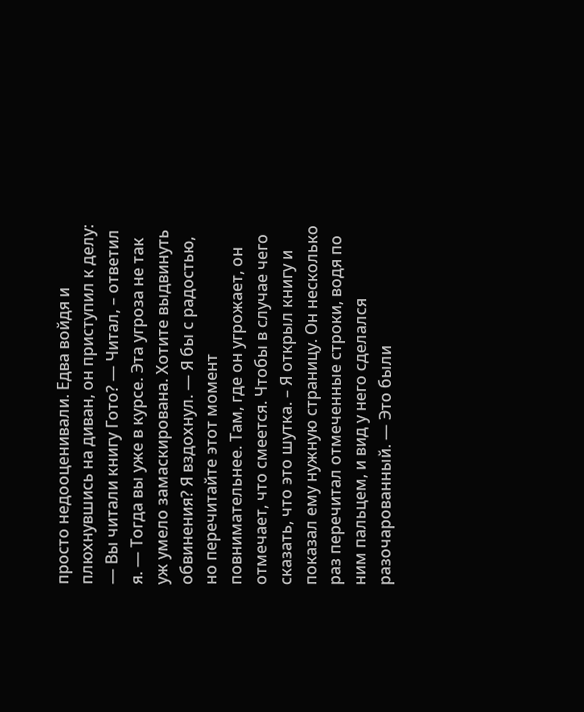просто недооценивали. Едва войдя и плюхнувшись на диван, он приступил к делу: — Вы читали книгу Гото? — Читал, – ответил я. — Тогда вы уже в курсе. Эта угроза не так уж умело замаскирована. Хотите выдвинуть обвинения? Я вздохнул. — Я бы с радостью, но перечитайте этот момент повнимательнее. Там, где он угрожает, он отмечает, что смеется. Чтобы в случае чего сказать, что это шутка. – Я открыл книгу и показал ему нужную страницу. Он несколько раз перечитал отмеченные строки, водя по ним пальцем, и вид у него сделался разочарованный. — Это были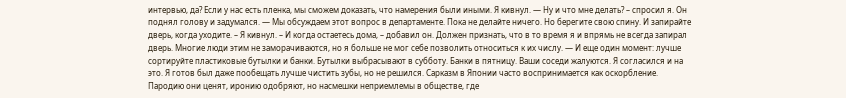интервью, да? Если у нас есть пленка, мы сможем доказать, что намерения были иными. Я кивнул. — Ну и что мне делать? – спросил я. Он поднял голову и задумался. — Мы обсуждаем этот вопрос в департаменте. Пока не делайте ничего. Но берегите свою спину. И запирайте дверь, когда уходите. – Я кивнул. – И когда остаетесь дома, – добавил он. Должен признать, что в то время я и впрямь не всегда запирал дверь. Многие люди этим не заморачиваются, но я больше не мог себе позволить относиться к их числу. — И еще один момент: лучше сортируйте пластиковые бутылки и банки. Бутылки выбрасывают в субботу. Банки в пятницу. Ваши соседи жалуются. Я согласился и на это. Я готов был даже пообещать лучше чистить зубы, но не решился. Сарказм в Японии часто воспринимается как оскорбление. Пародию они ценят, иронию одобряют, но насмешки неприемлемы в обществе, где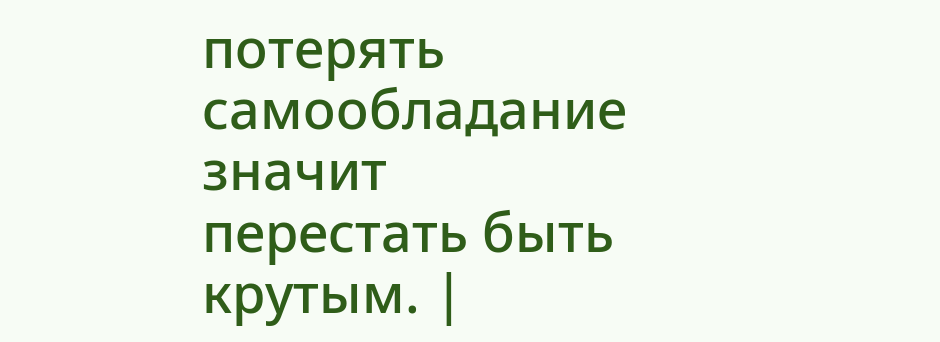потерять самообладание значит перестать быть крутым. |